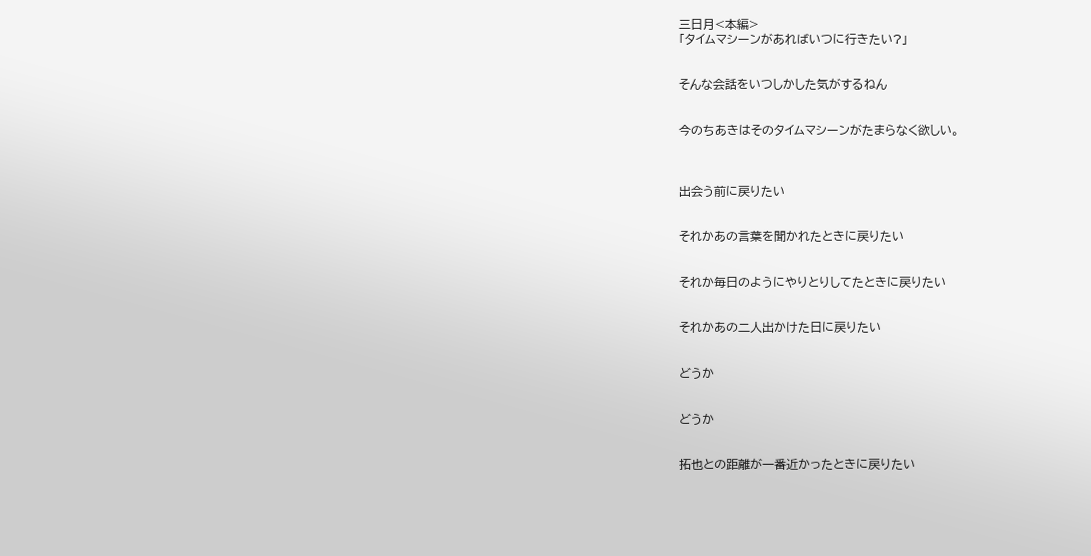三日月<本編>
「タイムマシーンがあればいつに行きたい?」


そんな会話をいつしかした気がするねん


今のちあきはそのタイムマシーンがたまらなく欲しい。



出会う前に戻りたい


それかあの言葉を聞かれたときに戻りたい


それか毎日のようにやりとりしてたときに戻りたい


それかあの二人出かけた日に戻りたい


どうか


どうか


拓也との距離が一番近かったときに戻りたい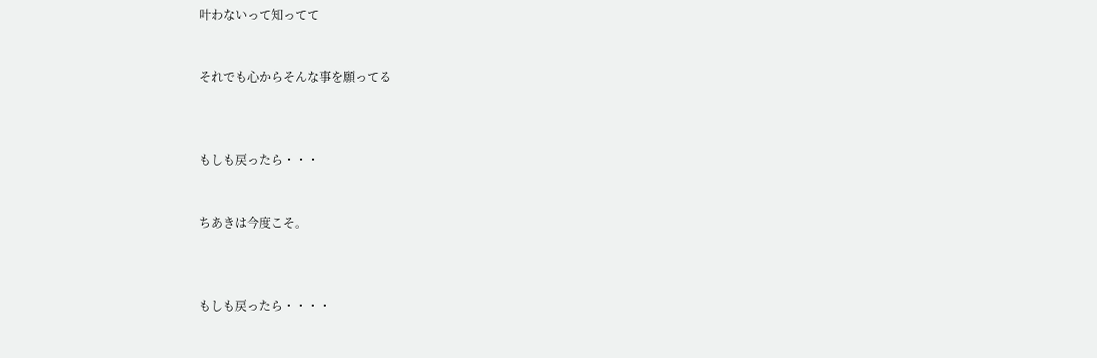叶わないって知ってて


それでも心からそんな事を願ってる



もしも戻ったら・・・


ちあきは今度こそ。



もしも戻ったら・・・・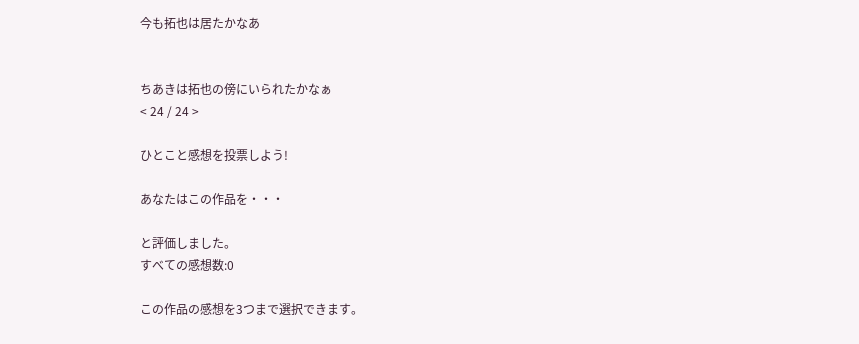今も拓也は居たかなあ


ちあきは拓也の傍にいられたかなぁ
< 24 / 24 >

ひとこと感想を投票しよう!

あなたはこの作品を・・・

と評価しました。
すべての感想数:0

この作品の感想を3つまで選択できます。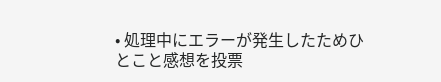• 処理中にエラーが発生したためひとこと感想を投票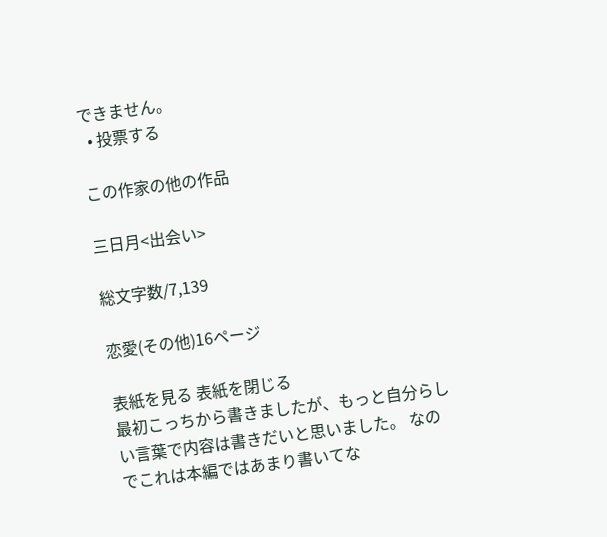できません。
  • 投票する

この作家の他の作品

三日月<出会い>

総文字数/7,139

恋愛(その他)16ページ

表紙を見る 表紙を閉じる
最初こっちから書きましたが、もっと自分らしい言葉で内容は書きだいと思いました。 なのでこれは本編ではあまり書いてな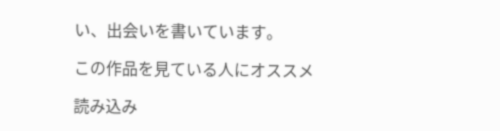い、出会いを書いています。

この作品を見ている人にオススメ

読み込み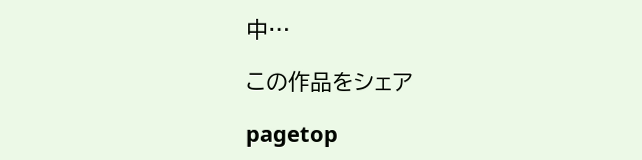中…

この作品をシェア

pagetop